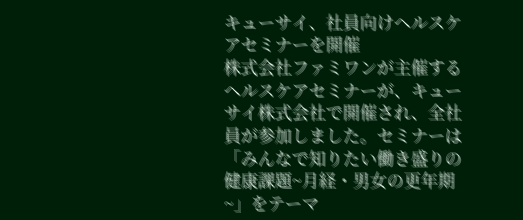キューサイ、社員向けヘルスケアセミナーを開催
株式会社ファミワンが主催するヘルスケアセミナーが、キューサイ株式会社で開催され、全社員が参加しました。セミナーは「みんなで知りたい働き盛りの健康課題~月経・男女の更年期~」をテーマ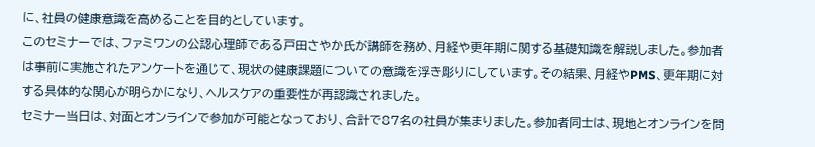に、社員の健康意識を高めることを目的としています。
このセミナーでは、ファミワンの公認心理師である戸田さやか氏が講師を務め、月経や更年期に関する基礎知識を解説しました。参加者は事前に実施されたアンケートを通じて、現状の健康課題についての意識を浮き彫りにしています。その結果、月経やPMS、更年期に対する具体的な関心が明らかになり、ヘルスケアの重要性が再認識されました。
セミナー当日は、対面とオンラインで参加が可能となっており、合計で87名の社員が集まりました。参加者同士は、現地とオンラインを問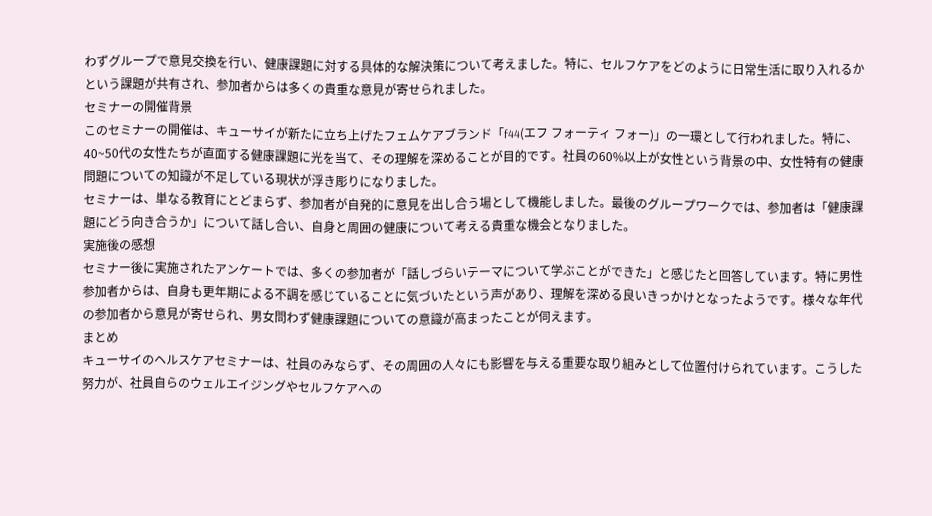わずグループで意見交換を行い、健康課題に対する具体的な解決策について考えました。特に、セルフケアをどのように日常生活に取り入れるかという課題が共有され、参加者からは多くの貴重な意見が寄せられました。
セミナーの開催背景
このセミナーの開催は、キューサイが新たに立ち上げたフェムケアブランド「f44(エフ フォーティ フォー)」の一環として行われました。特に、40~50代の女性たちが直面する健康課題に光を当て、その理解を深めることが目的です。社員の60%以上が女性という背景の中、女性特有の健康問題についての知識が不足している現状が浮き彫りになりました。
セミナーは、単なる教育にとどまらず、参加者が自発的に意見を出し合う場として機能しました。最後のグループワークでは、参加者は「健康課題にどう向き合うか」について話し合い、自身と周囲の健康について考える貴重な機会となりました。
実施後の感想
セミナー後に実施されたアンケートでは、多くの参加者が「話しづらいテーマについて学ぶことができた」と感じたと回答しています。特に男性参加者からは、自身も更年期による不調を感じていることに気づいたという声があり、理解を深める良いきっかけとなったようです。様々な年代の参加者から意見が寄せられ、男女問わず健康課題についての意識が高まったことが伺えます。
まとめ
キューサイのヘルスケアセミナーは、社員のみならず、その周囲の人々にも影響を与える重要な取り組みとして位置付けられています。こうした努力が、社員自らのウェルエイジングやセルフケアへの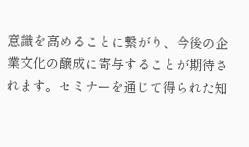意識を高めることに繋がり、今後の企業文化の醸成に寄与することが期待されます。セミナーを通じて得られた知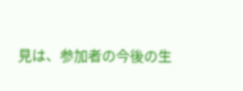見は、参加者の今後の生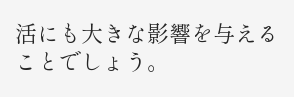活にも大きな影響を与えることでしょう。